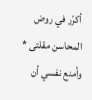أكرّر في روض المحاسن مقلتى * وأمنع نفسي أن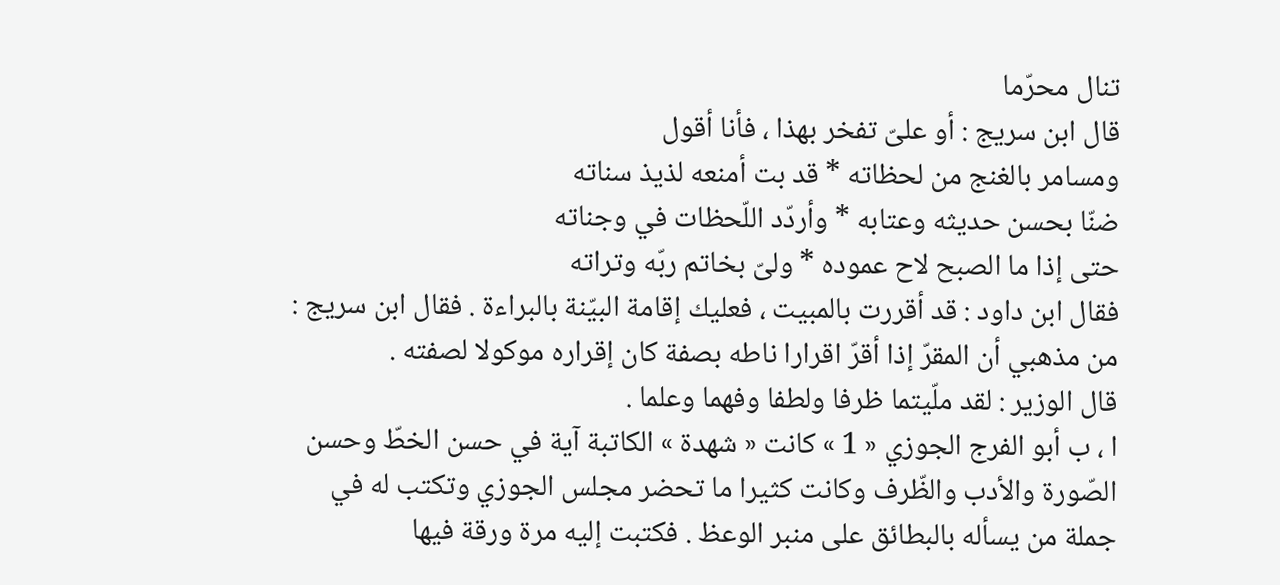تنال محرّما
قال ابن سريج : أو علىّ تفخر بهذا ، فأنا أقول
ومسامر بالغنج من لحظاته * قد بت أمنعه لذيذ سناته
ضنّا بحسن حديثه وعتابه * وأردّد اللّحظات في وجناته
حتى إذا ما الصبح لاح عموده * ولىّ بخاتم ربّه وتراته
فقال ابن داود : قد أقررت بالمبيت ، فعليك إقامة البيّنة بالبراءة . فقال ابن سريج : من مذهبي أن المقرّ إذا أقرّ اقرارا ناطه بصفة كان إقراره موكولا لصفته .
قال الوزير : لقد ملّيتما ظرفا ولطفا وفهما وعلما .
ا ، ب أبو الفرج الجوزي « 1 » كانت « شهدة » الكاتبة آية في حسن الخطّ وحسن الصّورة والأدب والظّرف وكانت كثيرا ما تحضر مجلس الجوزي وتكتب له في جملة من يسأله بالبطائق على منبر الوعظ . فكتبت إليه مرة ورقة فيها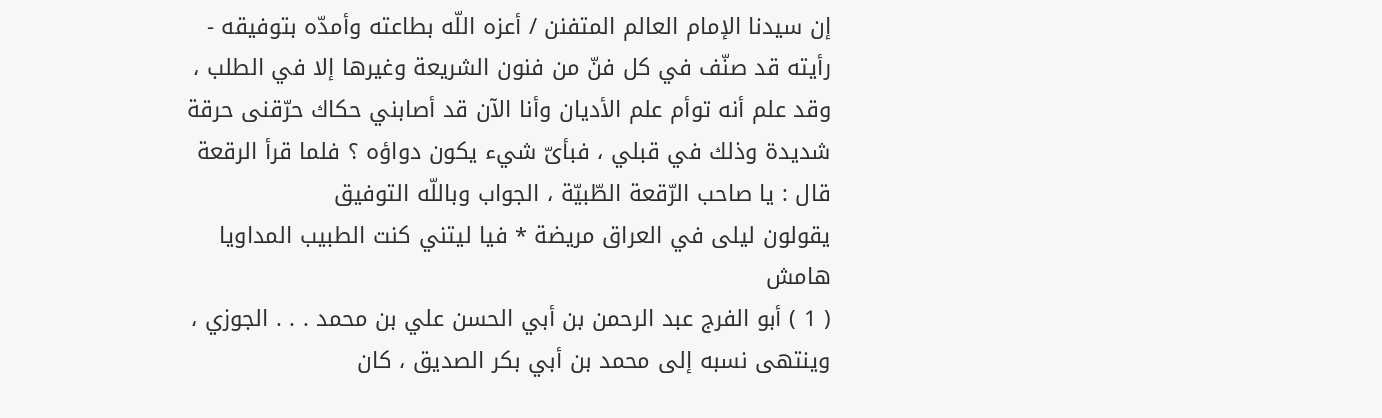إن سيدنا الإمام العالم المتفنن / أعزه اللّه بطاعته وأمدّه بتوفيقه - رأيته قد صنّف في كل فنّ من فنون الشريعة وغيرها إلا في الطلب ، وقد علم أنه توأم علم الأديان وأنا الآن قد أصابني حكاك حرّقنى حرقة شديدة وذلك في قبلي ، فبأىّ شيء يكون دواؤه ؟ فلما قرأ الرقعة قال : يا صاحب الرّقعة الطّبيّة ، الجواب وباللّه التوفيق
يقولون ليلى في العراق مريضة * فيا ليتني كنت الطبيب المداويا
هامش
( 1 ) أبو الفرج عبد الرحمن بن أبي الحسن علي بن محمد . . . الجوزي ، وينتهى نسبه إلى محمد بن أبي بكر الصديق ، كان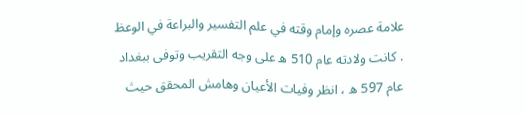علامة عصره وإمام وقته في علم التفسير والبراعة في الوعظ . كانت ولادته عام 510 ه على وجه التقريب وتوفى ببغداد عام 597 ه ، انظر وفيات الأعيان وهامش المحقق حيث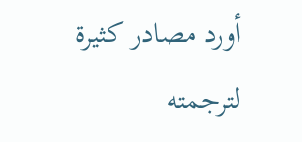أورد مصادر كثيرة لترجمته